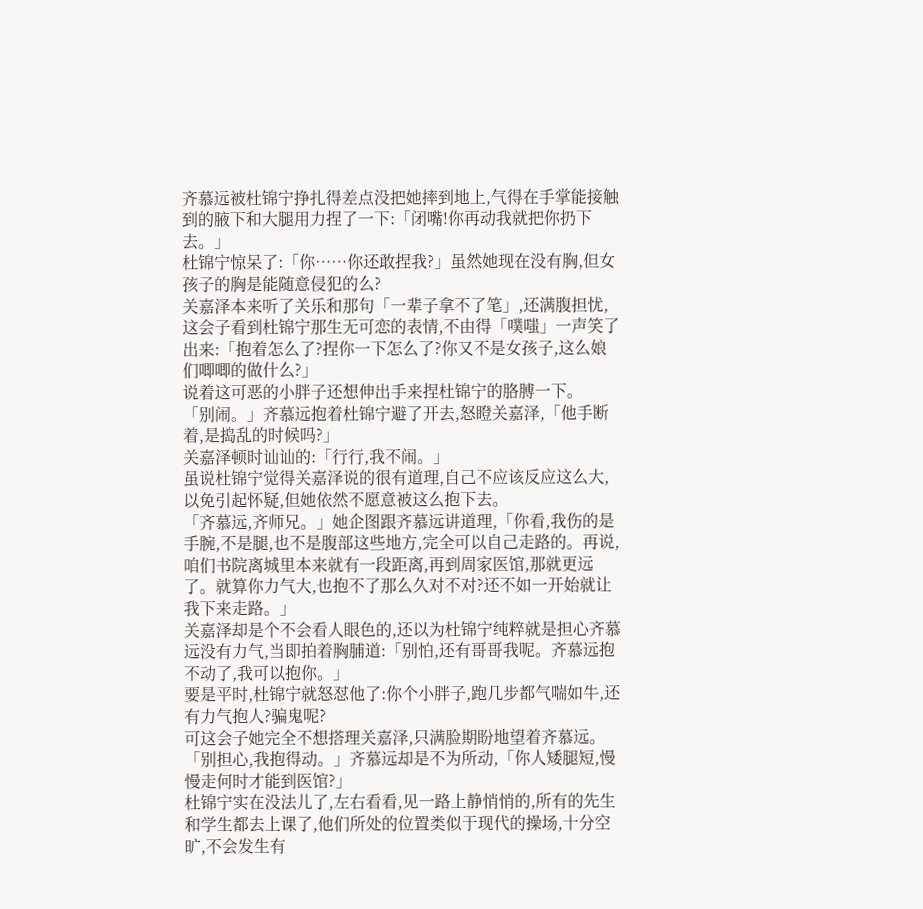齐慕远被杜锦宁挣扎得差点没把她摔到地上,气得在手掌能接触到的腋下和大腿用力捏了一下:「闭嘴!你再动我就把你扔下去。」
杜锦宁惊呆了:「你……你还敢捏我?」虽然她现在没有胸,但女孩子的胸是能随意侵犯的么?
关嘉泽本来听了关乐和那句「一辈子拿不了笔」,还满腹担忧,这会子看到杜锦宁那生无可恋的表情,不由得「噗嗤」一声笑了出来:「抱着怎么了?捏你一下怎么了?你又不是女孩子,这么娘们唧唧的做什么?」
说着这可恶的小胖子还想伸出手来捏杜锦宁的胳膊一下。
「别闹。」齐慕远抱着杜锦宁避了开去,怒瞪关嘉泽,「他手断着,是捣乱的时候吗?」
关嘉泽顿时讪讪的:「行行,我不闹。」
虽说杜锦宁觉得关嘉泽说的很有道理,自己不应该反应这么大,以免引起怀疑,但她依然不愿意被这么抱下去。
「齐慕远,齐师兄。」她企图跟齐慕远讲道理,「你看,我伤的是手腕,不是腿,也不是腹部这些地方,完全可以自己走路的。再说,咱们书院离城里本来就有一段距离,再到周家医馆,那就更远了。就算你力气大,也抱不了那么久对不对?还不如一开始就让我下来走路。」
关嘉泽却是个不会看人眼色的,还以为杜锦宁纯粹就是担心齐慕远没有力气,当即拍着胸脯道:「别怕,还有哥哥我呢。齐慕远抱不动了,我可以抱你。」
要是平时,杜锦宁就怒怼他了:你个小胖子,跑几步都气喘如牛,还有力气抱人?骗鬼呢?
可这会子她完全不想搭理关嘉泽,只满脸期盼地望着齐慕远。
「别担心,我抱得动。」齐慕远却是不为所动,「你人矮腿短,慢慢走何时才能到医馆?」
杜锦宁实在没法儿了,左右看看,见一路上静悄悄的,所有的先生和学生都去上课了,他们所处的位置类似于现代的操场,十分空旷,不会发生有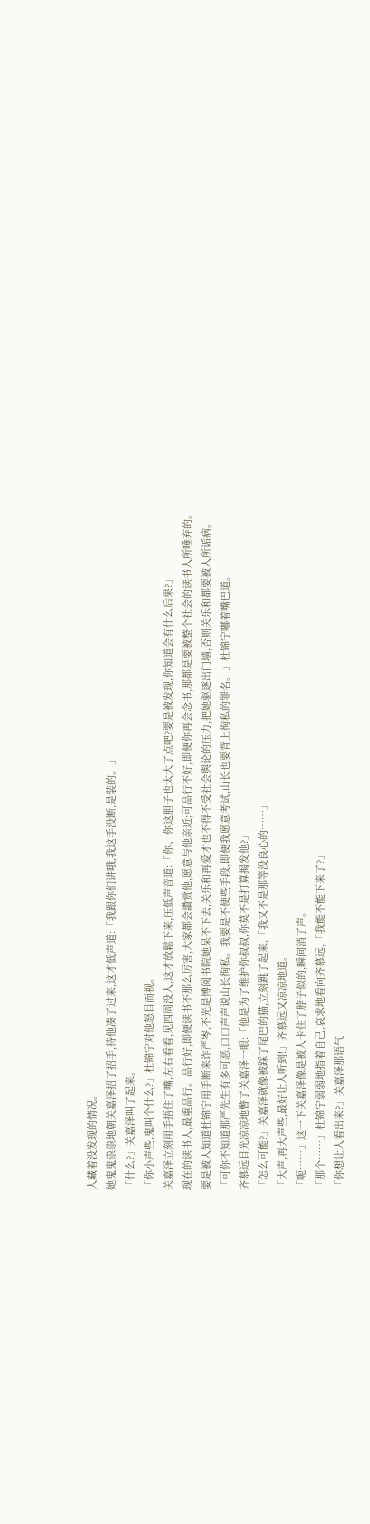人藏着没发现的情况。
她鬼鬼祟祟地朝关嘉泽招了招手,待他凑了过来,这才低声道:「我跟你们讲哦,我这手没断,是装的。」
「什么?」关嘉泽叫了起来。
「你小声些,鬼叫个什么?」杜锦宁对他怒目而视。
关嘉泽立刻用手捂住了嘴,左右看看,见四周没人,这才放鬆下来,压低声音道:「你、你这胆子也太大了点吧?要是被发现,你知道会有什么后果?」
现在的读书人,最重品行。品行好,即便读书不那么厉害,大家都会讚赏他,愿意与他亲近;可品行不好,即便你再会念书,那都是要被整个社会的读书人所唾弃的。
要是被人知道杜锦宁用手断来诈严岑,不光是博阅书院她呆不下去,关乐和再爱才也不得不受社会舆论的压力,把她驱逐出门墙,否则关乐和都要被人所诟病。
「可你不知道那严先生有多可恶,口口声声说山长徇私。我要是不使些手段,即便我愿意考试,山长也要背上徇私的罪名。」杜锦宁嘟着嘴巴道。
齐慕远目光凉凉地瞥了关嘉泽一眼:「他是为了维护你叔叔,你莫不是打算揭发他?」
「怎么可能?」关嘉泽就像被踩了尾巴的猫,立刻跳了起来,「我又不是那等没良心的……」
「大声,再大声些,最好让人听到!」齐慕远又凉凉地道。
「呃……」这一下关嘉泽像是被人卡住了脖子似的,瞬间消了声。
「那个……」杜锦宁弱弱地指着自己,哀求地看向齐慕远,「我能不能下来了?」
「你想让人看出来?」关嘉泽那语气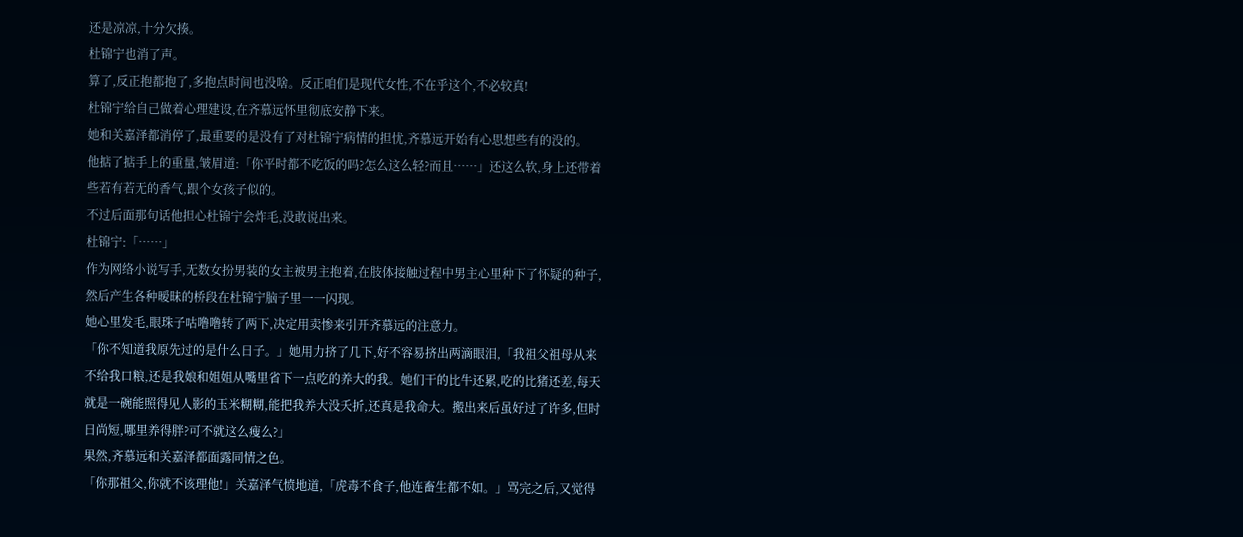还是凉凉,十分欠揍。
杜锦宁也消了声。
算了,反正抱都抱了,多抱点时间也没啥。反正咱们是现代女性,不在乎这个,不必较真!
杜锦宁给自己做着心理建设,在齐慕远怀里彻底安静下来。
她和关嘉泽都消停了,最重要的是没有了对杜锦宁病情的担忧,齐慕远开始有心思想些有的没的。
他掂了掂手上的重量,皱眉道:「你平时都不吃饭的吗?怎么这么轻?而且……」还这么软,身上还带着些若有若无的香气,跟个女孩子似的。
不过后面那句话他担心杜锦宁会炸毛,没敢说出来。
杜锦宁:「……」
作为网络小说写手,无数女扮男装的女主被男主抱着,在肢体接触过程中男主心里种下了怀疑的种子,然后产生各种暧昧的桥段在杜锦宁脑子里一一闪现。
她心里发毛,眼珠子咕噜噜转了两下,决定用卖惨来引开齐慕远的注意力。
「你不知道我原先过的是什么日子。」她用力挤了几下,好不容易挤出两滴眼泪,「我祖父祖母从来不给我口粮,还是我娘和姐姐从嘴里省下一点吃的养大的我。她们干的比牛还累,吃的比猪还差,每天就是一碗能照得见人影的玉米糊糊,能把我养大没夭折,还真是我命大。搬出来后虽好过了许多,但时日尚短,哪里养得胖?可不就这么瘦么?」
果然,齐慕远和关嘉泽都面露同情之色。
「你那祖父,你就不该理他!」关嘉泽气愤地道,「虎毒不食子,他连畜生都不如。」骂完之后,又觉得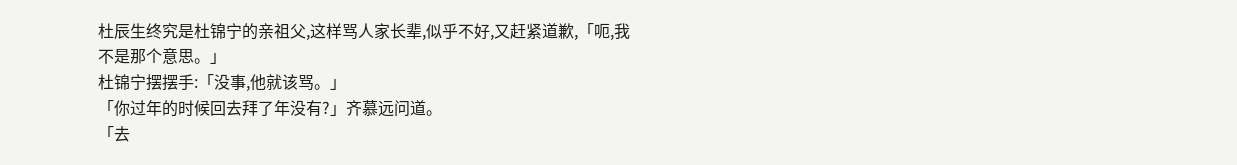杜辰生终究是杜锦宁的亲祖父,这样骂人家长辈,似乎不好,又赶紧道歉,「呃,我不是那个意思。」
杜锦宁摆摆手:「没事,他就该骂。」
「你过年的时候回去拜了年没有?」齐慕远问道。
「去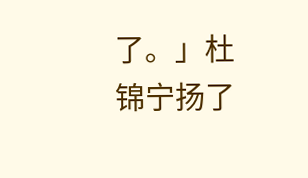了。」杜锦宁扬了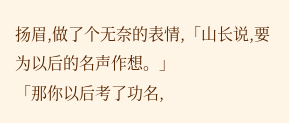扬眉,做了个无奈的表情,「山长说,要为以后的名声作想。」
「那你以后考了功名,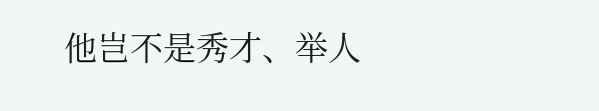他岂不是秀才、举人